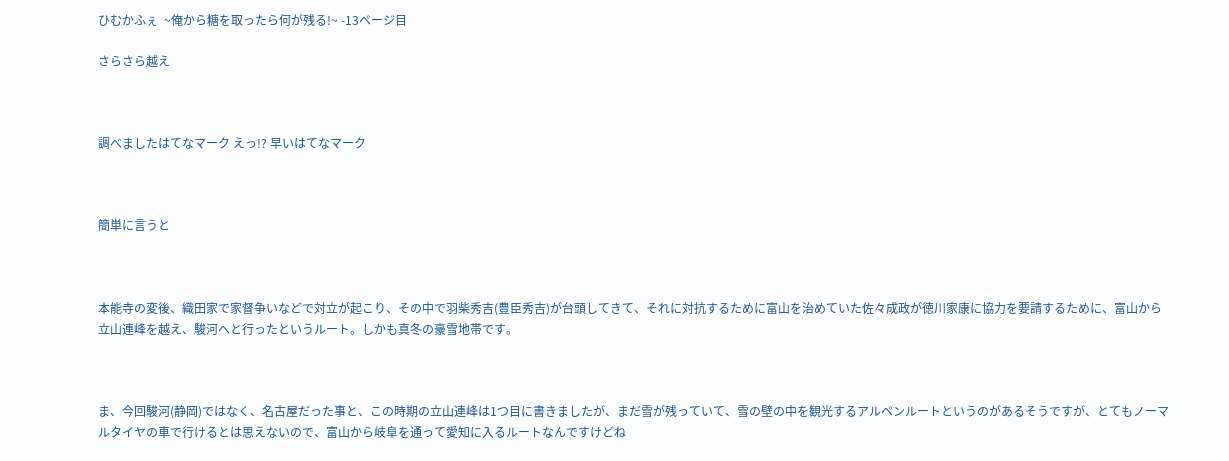ひむかふぇ  ~俺から糖を取ったら何が残る!~ -13ページ目

さらさら越え



調べましたはてなマーク えっ!? 早いはてなマーク



簡単に言うと



本能寺の変後、織田家で家督争いなどで対立が起こり、その中で羽柴秀吉(豊臣秀吉)が台頭してきて、それに対抗するために富山を治めていた佐々成政が徳川家康に協力を要請するために、富山から立山連峰を越え、駿河へと行ったというルート。しかも真冬の豪雪地帯です。



ま、今回駿河(静岡)ではなく、名古屋だった事と、この時期の立山連峰は1つ目に書きましたが、まだ雪が残っていて、雪の壁の中を観光するアルペンルートというのがあるそうですが、とてもノーマルタイヤの車で行けるとは思えないので、富山から岐阜を通って愛知に入るルートなんですけどね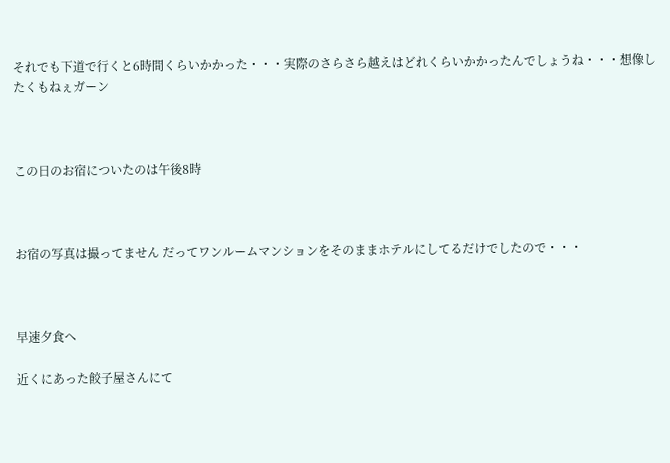それでも下道で行くと6時間くらいかかった・・・実際のさらさら越えはどれくらいかかったんでしょうね・・・想像したくもねぇガーン



この日のお宿についたのは午後8時



お宿の写真は撮ってません だってワンルームマンションをそのままホテルにしてるだけでしたので・・・



早速夕食へ

近くにあった餃子屋さんにて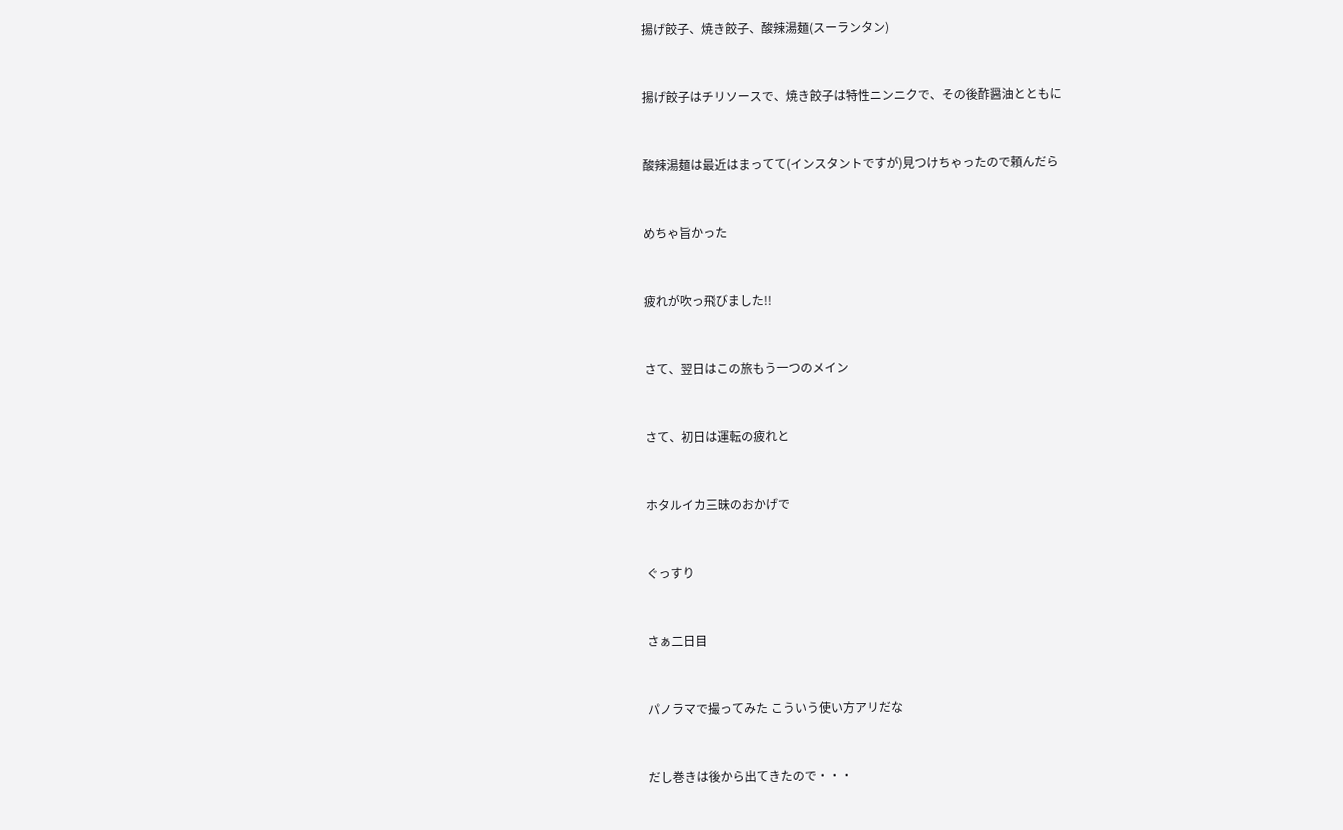揚げ餃子、焼き餃子、酸辣湯麺(スーランタン)



揚げ餃子はチリソースで、焼き餃子は特性ニンニクで、その後酢醤油とともに



酸辣湯麺は最近はまってて(インスタントですが)見つけちゃったので頼んだら



めちゃ旨かった



疲れが吹っ飛びました!!



さて、翌日はこの旅もう一つのメイン



さて、初日は運転の疲れと



ホタルイカ三昧のおかげで



ぐっすり



さぁ二日目



パノラマで撮ってみた こういう使い方アリだな



だし巻きは後から出てきたので・・・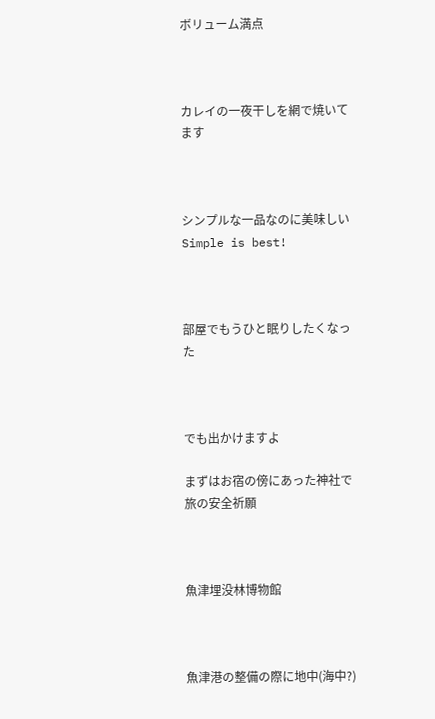ボリューム満点



カレイの一夜干しを網で焼いてます



シンプルな一品なのに美味しい Simple is best!



部屋でもうひと眠りしたくなった



でも出かけますよ

まずはお宿の傍にあった神社で旅の安全祈願



魚津埋没林博物館



魚津港の整備の際に地中(海中?)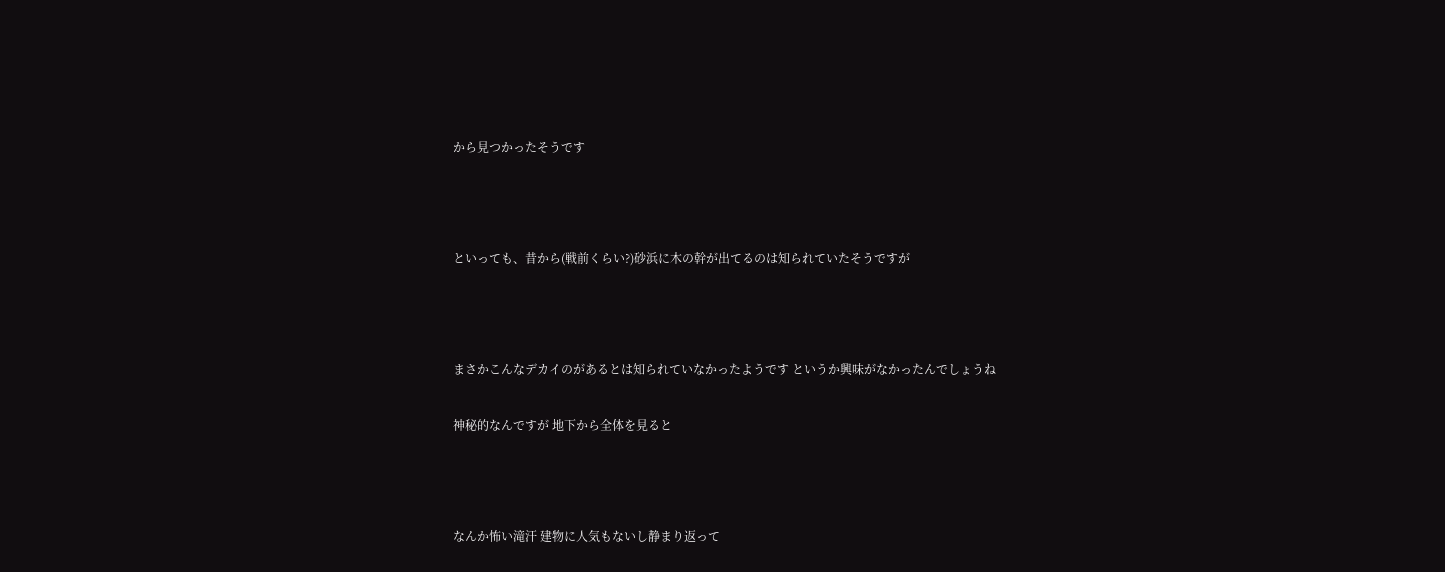から見つかったそうです



といっても、昔から(戦前くらい?)砂浜に木の幹が出てるのは知られていたそうですが



まさかこんなデカイのがあるとは知られていなかったようです というか興味がなかったんでしょうね

神秘的なんですが 地下から全体を見ると



なんか怖い滝汗 建物に人気もないし静まり返って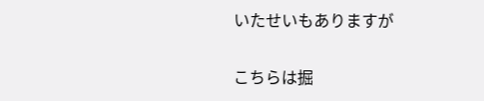いたせいもありますが

こちらは掘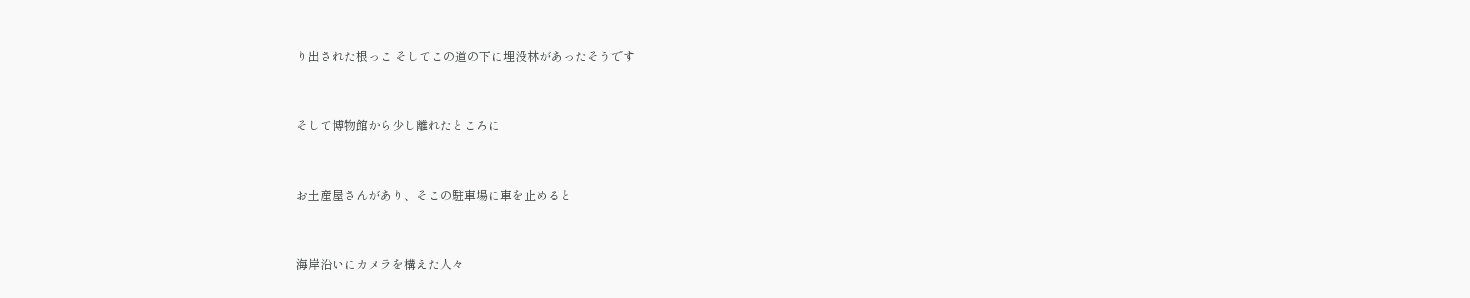り出された根っこ そしてこの道の下に埋没林があったそうです



そして博物館から少し離れたところに



お土産屋さんがあり、そこの駐車場に車を止めると



海岸沿いにカメラを構えた人々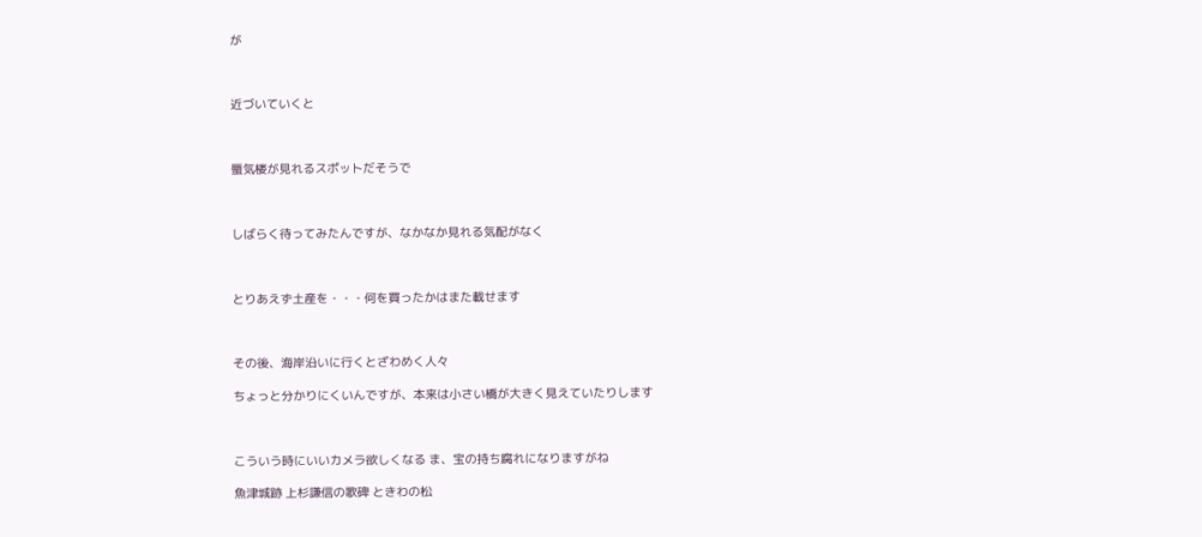が



近づいていくと



蜃気楼が見れるスポットだそうで



しばらく待ってみたんですが、なかなか見れる気配がなく



とりあえず土産を・・・何を買ったかはまた載せます



その後、海岸沿いに行くとざわめく人々

ちょっと分かりにくいんですが、本来は小さい橋が大きく見えていたりします



こういう時にいいカメラ欲しくなる ま、宝の持ち腐れになりますがね

魚津城跡 上杉謙信の歌碑 ときわの松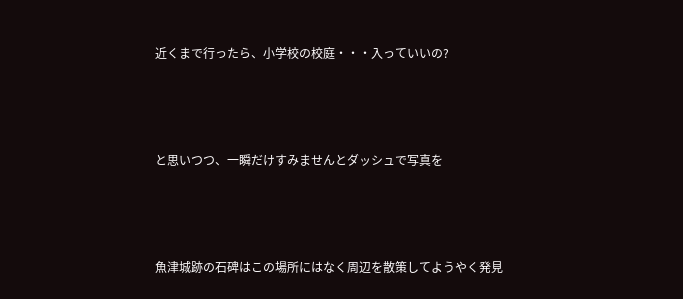近くまで行ったら、小学校の校庭・・・入っていいの?



と思いつつ、一瞬だけすみませんとダッシュで写真を



魚津城跡の石碑はこの場所にはなく周辺を散策してようやく発見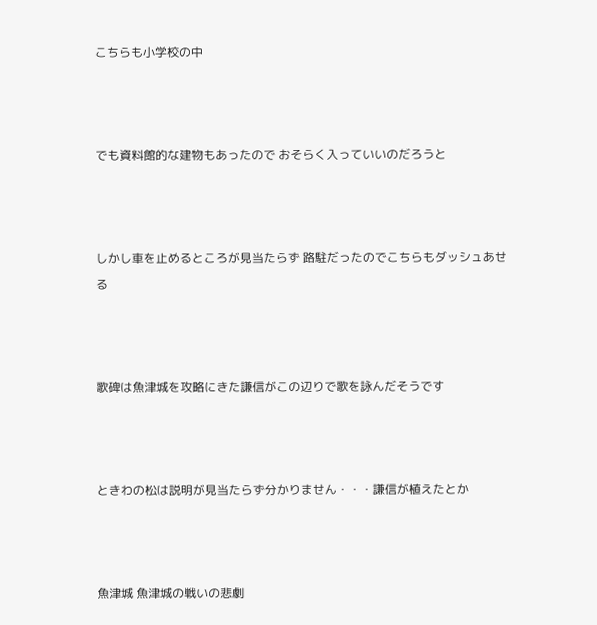こちらも小学校の中



でも資料館的な建物もあったので おそらく入っていいのだろうと



しかし車を止めるところが見当たらず 路駐だったのでこちらもダッシュあせる



歌碑は魚津城を攻略にきた謙信がこの辺りで歌を詠んだそうです



ときわの松は説明が見当たらず分かりません・・・謙信が植えたとか



魚津城 魚津城の戦いの悲劇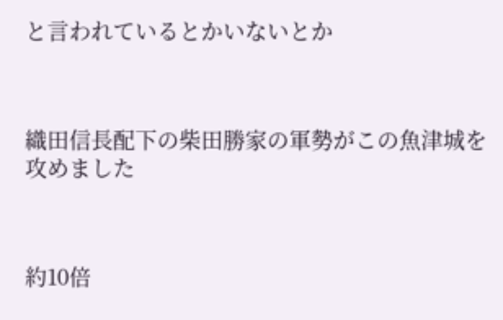と言われているとかいないとか



織田信長配下の柴田勝家の軍勢がこの魚津城を攻めました



約10倍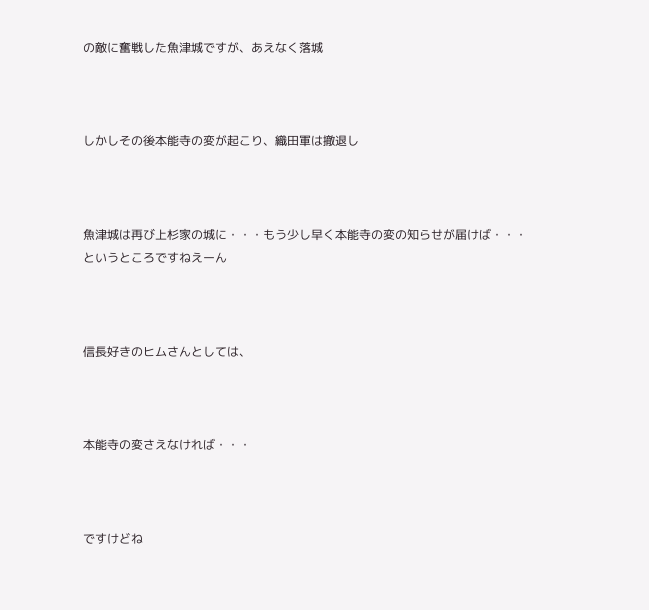の敵に奮戦した魚津城ですが、あえなく落城



しかしその後本能寺の変が起こり、織田軍は撤退し



魚津城は再び上杉家の城に・・・もう少し早く本能寺の変の知らせが届けば・・・というところですねえーん



信長好きのヒムさんとしては、



本能寺の変さえなければ・・・



ですけどね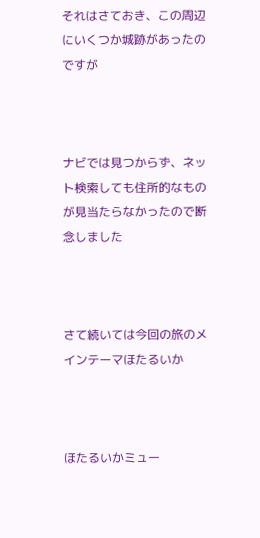それはさておき、この周辺にいくつか城跡があったのですが



ナビでは見つからず、ネット検索しても住所的なものが見当たらなかったので断念しました



さて続いては今回の旅のメインテーマほたるいか



ほたるいかミュー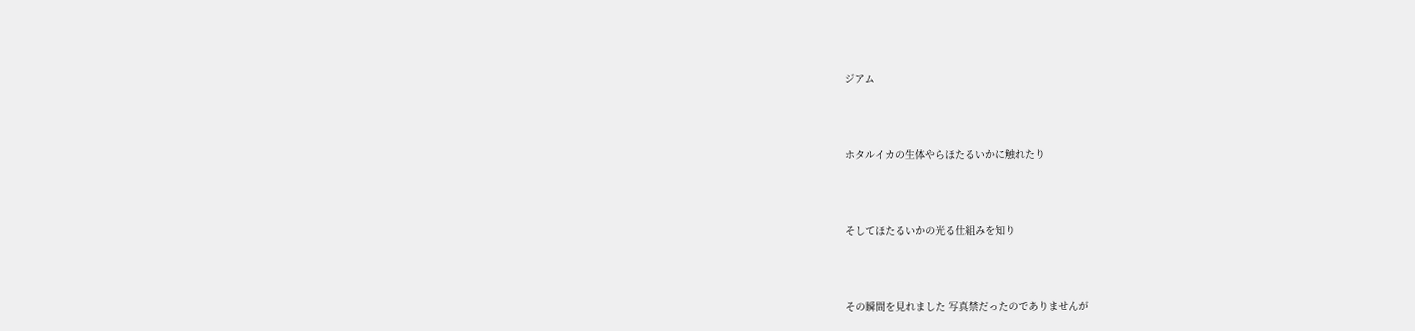ジアム



ホタルイカの生体やらほたるいかに触れたり



そしてほたるいかの光る仕組みを知り



その瞬間を見れました 写真禁だったのでありませんが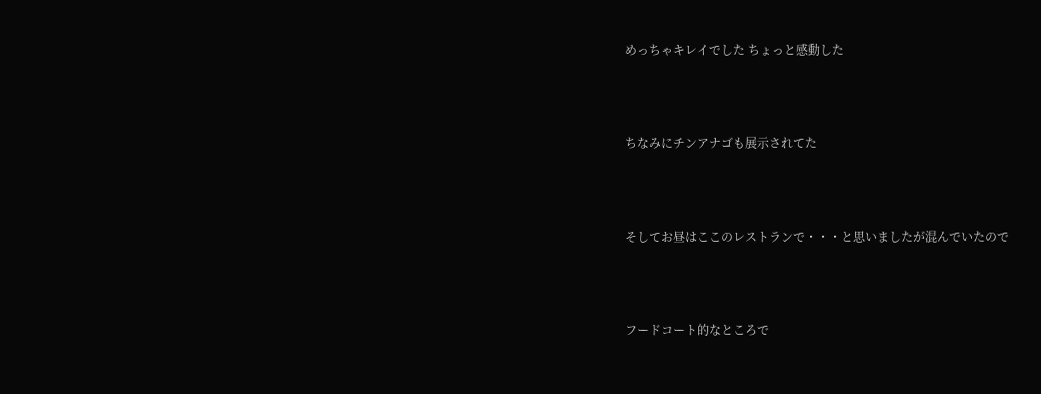めっちゃキレイでした ちょっと感動した



ちなみにチンアナゴも展示されてた



そしてお昼はここのレストランで・・・と思いましたが混んでいたので



フードコート的なところで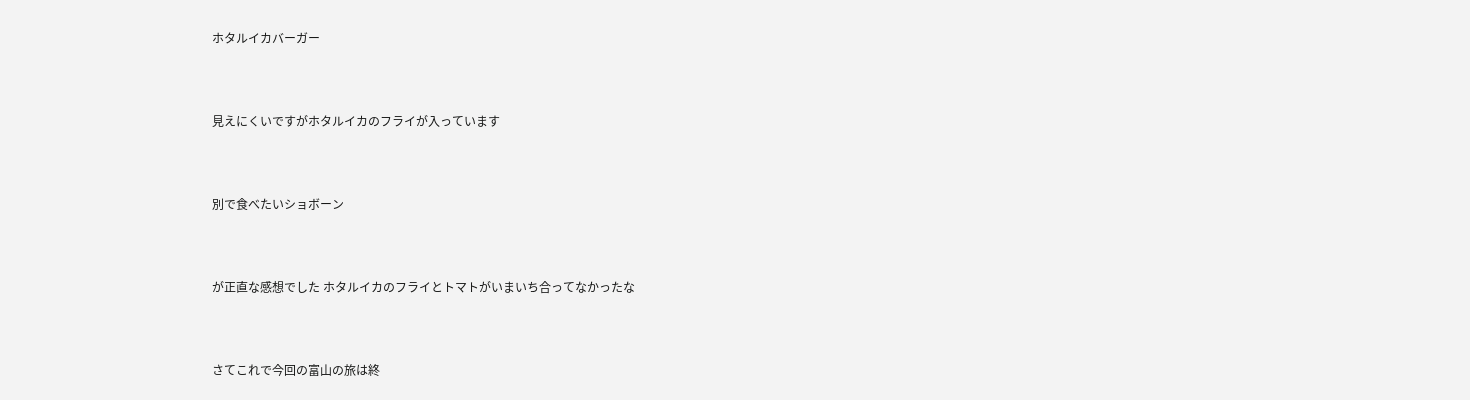ホタルイカバーガー



見えにくいですがホタルイカのフライが入っています



別で食べたいショボーン



が正直な感想でした ホタルイカのフライとトマトがいまいち合ってなかったな



さてこれで今回の富山の旅は終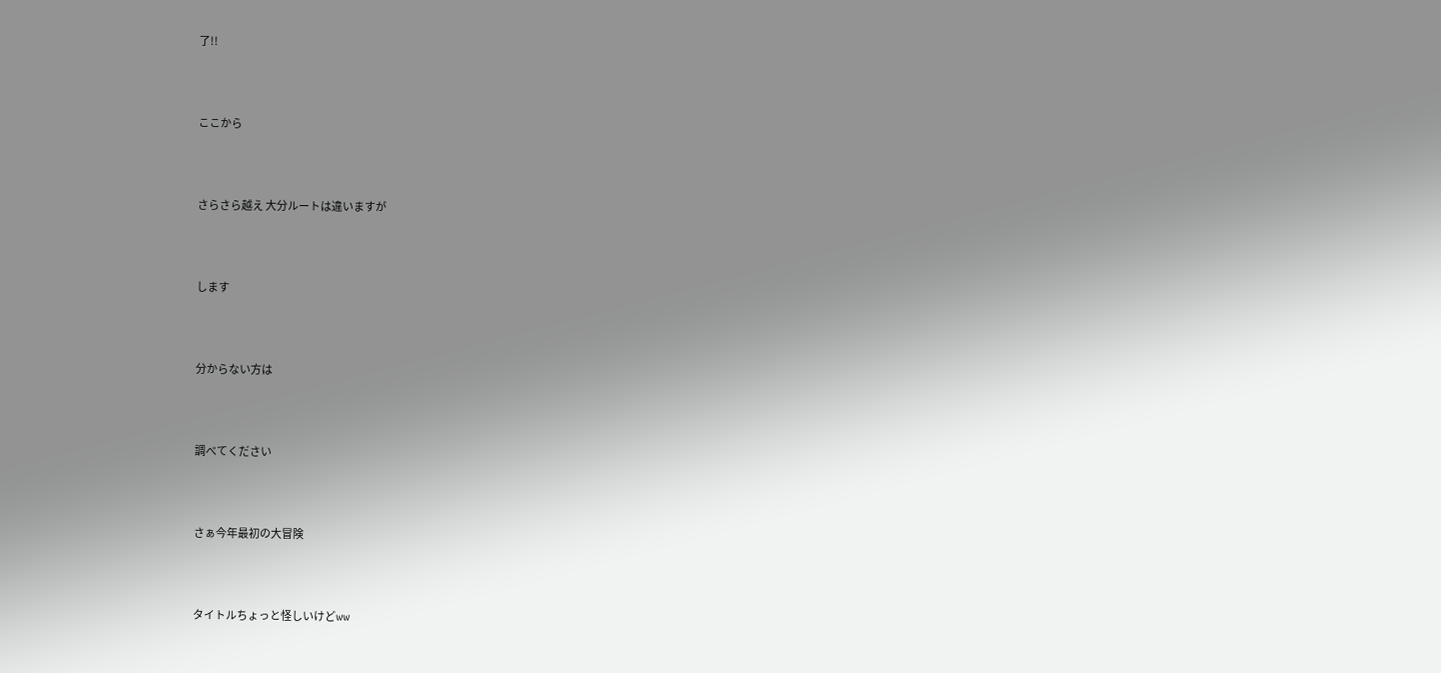了!!



ここから



さらさら越え 大分ルートは違いますが



します



分からない方は



調べてください



さぁ今年最初の大冒険



タイトルちょっと怪しいけどww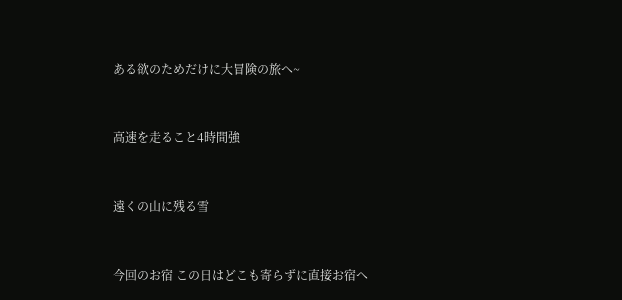ある欲のためだけに大冒険の旅へ~



高速を走ること4時間強



遠くの山に残る雪



今回のお宿 この日はどこも寄らずに直接お宿へ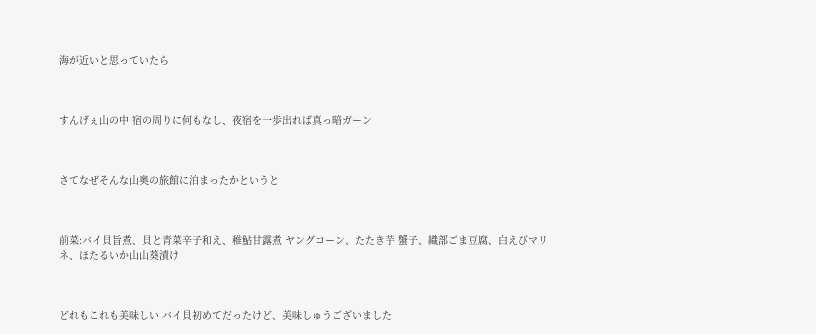海が近いと思っていたら



すんげぇ山の中 宿の周りに何もなし、夜宿を一歩出れば真っ暗ガーン



さてなぜそんな山奥の旅館に泊まったかというと



前菜:バイ貝旨煮、貝と青菜辛子和え、稚鮎甘露煮 ヤングコーン、たたき芋 蟹子、織部ごま豆腐、白えびマリネ、ほたるいか山山葵漬け



どれもこれも美味しい バイ貝初めてだったけど、美味しゅうございました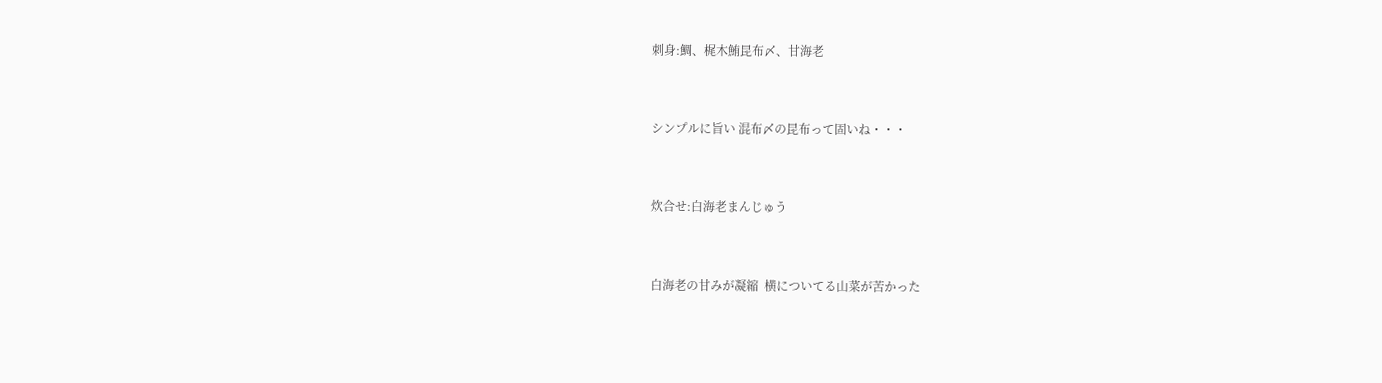刺身:鯛、梶木鮪昆布〆、甘海老



シンプルに旨い 混布〆の昆布って固いね・・・



炊合せ:白海老まんじゅう



白海老の甘みが凝縮  横についてる山菜が苦かった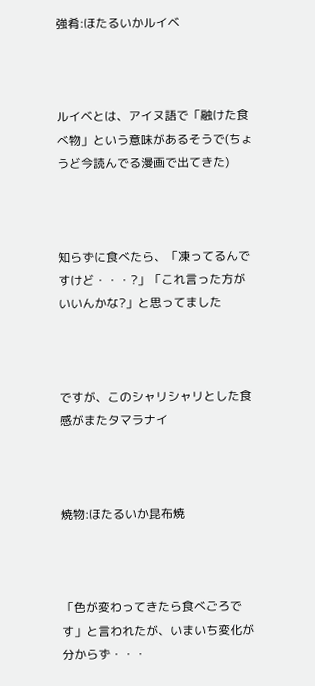強肴:ほたるいかルイベ



ルイベとは、アイヌ語で「融けた食べ物」という意味があるそうで(ちょうど今読んでる漫画で出てきた)



知らずに食べたら、「凍ってるんですけど・・・?」「これ言った方がいいんかな?」と思ってました



ですが、このシャリシャリとした食感がまたタマラナイ



焼物:ほたるいか昆布焼



「色が変わってきたら食べごろです」と言われたが、いまいち変化が分からず・・・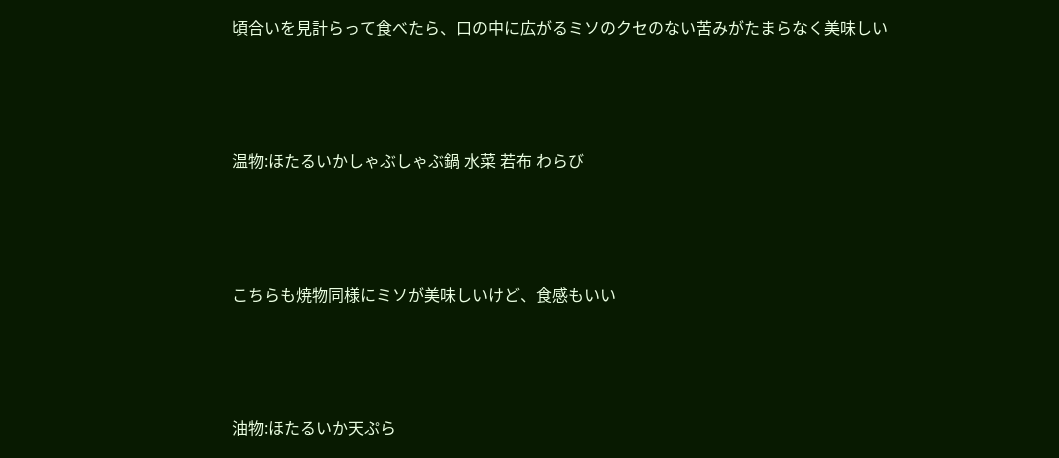頃合いを見計らって食べたら、口の中に広がるミソのクセのない苦みがたまらなく美味しい



温物:ほたるいかしゃぶしゃぶ鍋 水菜 若布 わらび



こちらも焼物同様にミソが美味しいけど、食感もいい



油物:ほたるいか天ぷら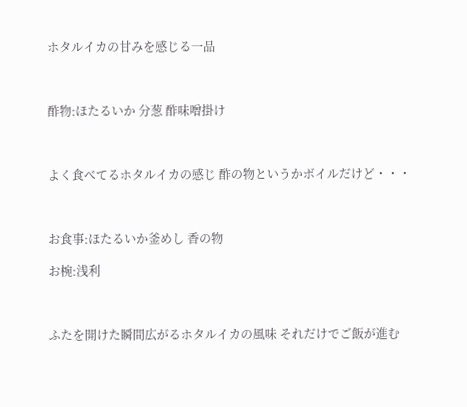ホタルイカの甘みを感じる一品



酢物:ほたるいか 分葱 酢味噌掛け



よく食べてるホタルイカの感じ 酢の物というかボイルだけど・・・



お食事:ほたるいか釜めし 香の物

お椀:浅利



ふたを開けた瞬間広がるホタルイカの風味 それだけでご飯が進む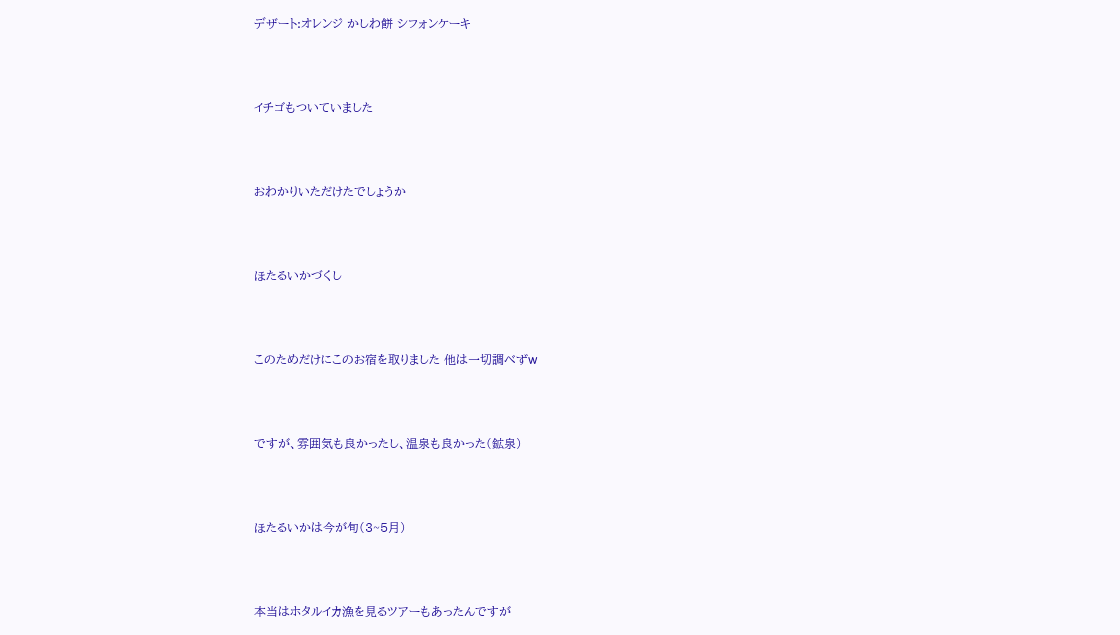デザート:オレンジ かしわ餅 シフォンケーキ



イチゴもついていました



おわかりいただけたでしょうか



ほたるいかづくし



このためだけにこのお宿を取りました 他は一切調べずw



ですが、雰囲気も良かったし、温泉も良かった(鉱泉)



ほたるいかは今が旬(3~5月)



本当はホタルイカ漁を見るツアーもあったんですが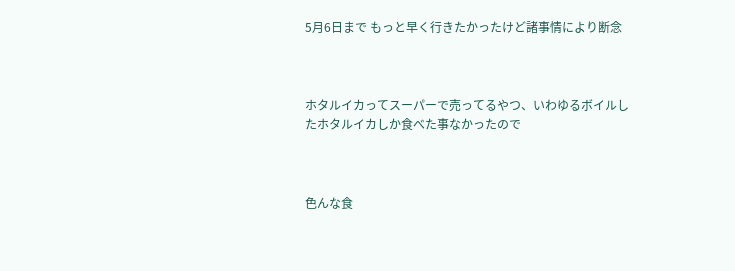5月6日まで もっと早く行きたかったけど諸事情により断念



ホタルイカってスーパーで売ってるやつ、いわゆるボイルしたホタルイカしか食べた事なかったので



色んな食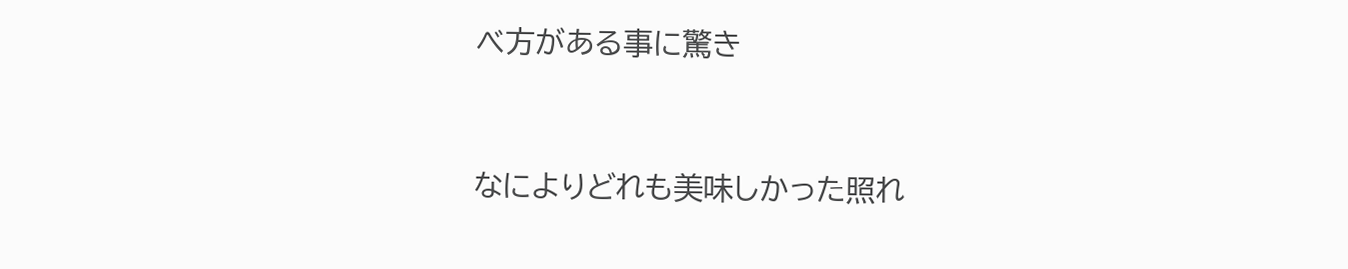べ方がある事に驚き



なによりどれも美味しかった照れ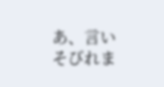あ、言いそびれま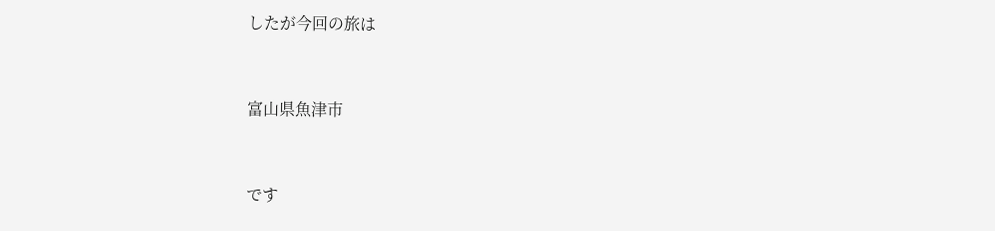したが今回の旅は



富山県魚津市



です